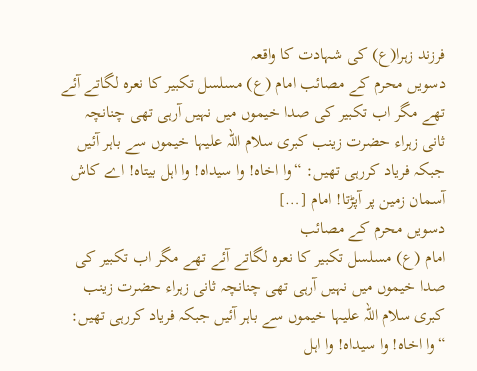فرزند زہرا(ع) کی شہادت کا واقعہ
دسویں محرم کے مصائب امام (ع) مسلسل تکبیر کا نعرہ لگاتے آئے تھے مگر اب تکبیر کی صدا خیموں میں نہیں آرہی تھی چنانچہ ثانی زہراء حضرت زینب کبری سلام اللہ علیہا خیموں سے باہر آئیں جبکہ فریاد کررہی تھیں: “وا اخاہ! وا سیداہ! وا اہل بیتاہ! اے کاش آسمان زمین پر آپڑتا! امام […]
دسویں محرم کے مصائب
امام (ع) مسلسل تکبیر کا نعرہ لگاتے آئے تھے مگر اب تکبیر کی صدا خیموں میں نہیں آرہی تھی چنانچہ ثانی زہراء حضرت زینب کبری سلام اللہ علیہا خیموں سے باہر آئیں جبکہ فریاد کررہی تھیں: “وا اخاہ! وا سیداہ! وا اہل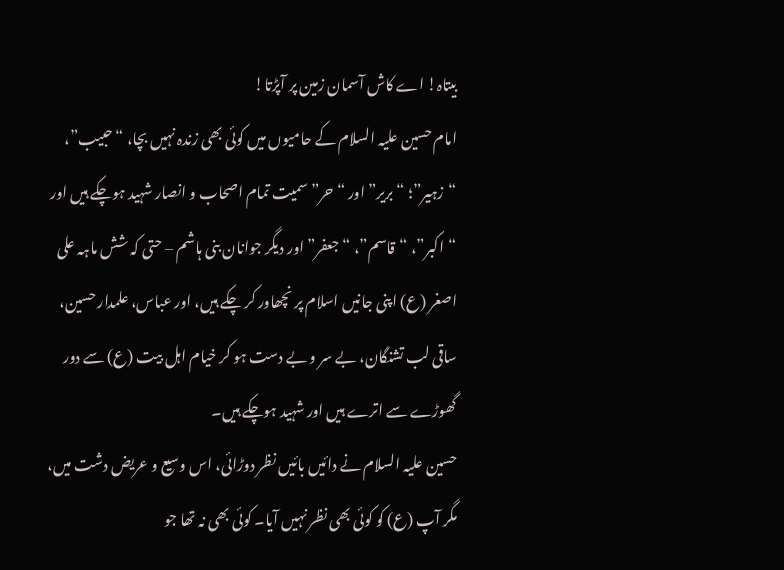بیتاہ! اے کاش آسمان زمین پر آپڑتا!
امام حسین علیہ السلام کے حامیوں میں کوئی بھی زندہ نہیں بچا، “حبیب”، “زہیر”؛ “بریر” اور “حر” سمیت تمام اصحاب و انصار شہید ہوچکے ہیں اور “اکبر”، “قاسم”، “جعفر” اور دیگر جوانان بنی ہاشم – حتی کہ شش ماہہ علی اصغر (ع) اپنی جانیں اسلام پر نچھاور کر چکے ہیں، اور عباس، علمدار حسین، ساقی لب تشنگان، بے سر و بے دست ہو کر خیام اہل بیت (ع) سے دور گھوڑے سے اترے ہیں اور شہید ہوچکے ہیں۔
حسین علیہ السلام نے دائیں بائیں نظر دوڑائی، اس وسیع و عریض دشت میں، مگر آپ (ع) کو کوئی بھی نظر نہیں آیا۔ کوئی بھی نہ تھا جو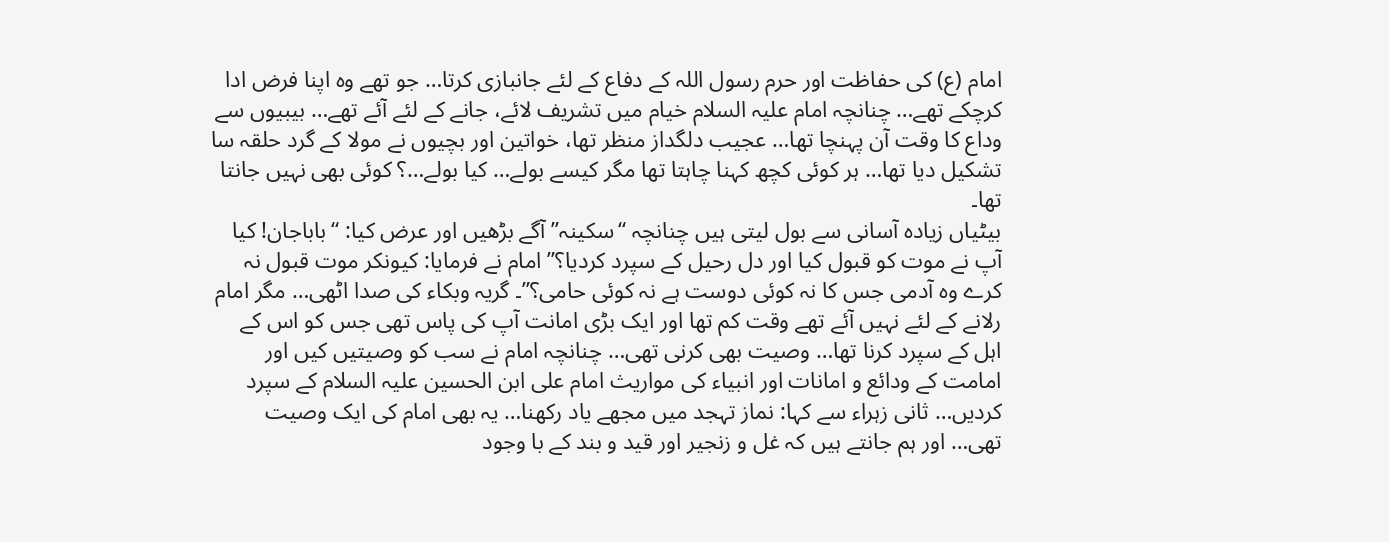امام (ع) کی حفاظت اور حرم رسول اللہ کے دفاع کے لئے جانبازی کرتا… جو تھے وہ اپنا فرض ادا کرچکے تھے… چنانچہ امام علیہ السلام خیام میں تشریف لائے، جانے کے لئے آئے تھے… بیبیوں سے وداع کا وقت آن پہنچا تھا… عجیب دلگداز منظر تھا، خواتین اور بچیوں نے مولا کے گرد حلقہ سا تشکیل دیا تھا… ہر کوئی کچھ کہنا چاہتا تھا مگر کیسے بولے… کیا بولے…؟ کوئی بھی نہیں جانتا تھا۔
بیٹیاں زیادہ آسانی سے بول لیتی ہیں چنانچہ “سکینہ” آگے بڑھیں اور عرض کیا: “باباجان! کیا آپ نے موت کو قبول کیا اور دل رحیل کے سپرد کردیا؟” امام نے فرمایا: کیونکر موت قبول نہ کرے وہ آدمی جس کا نہ کوئی دوست ہے نہ کوئی حامی؟”۔ گریہ وبکاء کی صدا اٹھی… مگر امام رلانے کے لئے نہیں آئے تھے وقت کم تھا اور ایک بڑی امانت آپ کی پاس تھی جس كو اس کے اہل کے سپرد کرنا تھا… وصیت بھی کرنی تھی… چنانچہ امام نے سب کو وصیتیں کیں اور امامت کے ودائع و امانات اور انبیاء کی مواریث امام علی ابن الحسین علیہ السلام کے سپرد کردیں… ثانی زہراء سے کہا: نماز تہجد میں مجھے یاد رکھنا… یہ بھی امام کی ایک وصیت تھی… اور ہم جانتے ہیں کہ غل و زنجیر اور قید و بند کے با وجود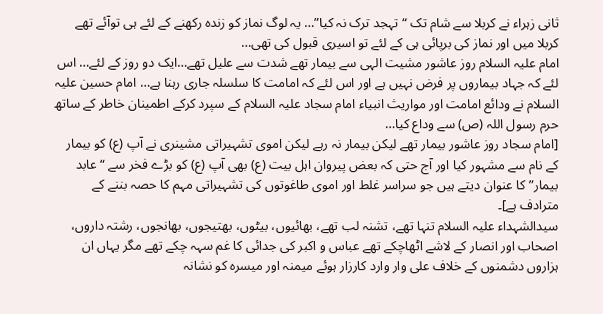ثانی زہراء نے کربلا سے شام تک “تہجد ترک نہ کیا”… یہ لوگ نماز کو زندہ رکھنے کے لئے ہی توآئے تھے کربلا میں اور نماز کی برپائی ہی کے لئے تو اسیری قبول کی تھی…
امام علیہ السلام روز عاشور مشیت الہی سے بیمار تھے شدت سے علیل تھے…ایک دو روز کے لئے… اس لئے کہ جہاد بیماروں پر فرض نہیں ہے اور اس لئے کہ امامت کا سلسلہ جاری رہنا ہے… امام حسین علیہ السلام نے ودائع امامت اور مواریث انبیاء امام سجاد علیہ السلام کے سپرد کرکے اطمینان خاطر کے ساتھ حرم رسول اللہ (ص) سے وداع کیا…
[امام سجاد روز عاشور بیمار تھے لیکن بیمار نہ رہے لیکن اموی تشہیراتی مشینری نے آپ (ع) کو بیمار کے نام سے مشہور کیا اور آج حتی کہ بعض پیروان اہل بیت (ع) بھی آپ (ع) کو بڑے فخر سے “عابد بیمار” کا عنوان دیتے ہیں جو سراسر غلط اور اموی طاغوتوں کی تشہیراتی مہم کا حصہ بننے کے مترادف ہے]۔
سیدالشہداء علیہ السلام تنہا تھے، تشنہ لب تھے، بھائیوں، بیٹوں، بھتیجوں، بھانجوں، رشتہ داروں، اصحاب اور انصار کے لاشے اٹھاچکے تھے عباس و اکبر کی جدائی کا غم سہہ چکے تھے مگر یہاں ان ہزاروں دشمنوں کے خلاف علی وار وارد کارزار ہوئے میمنہ اور میسرہ کو نشانہ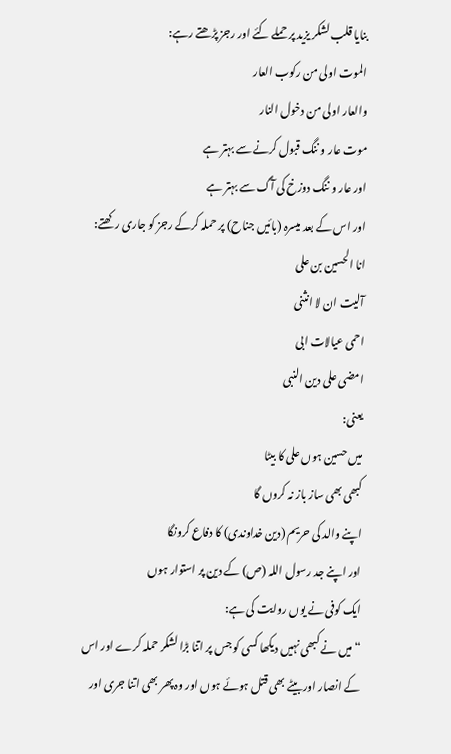بنایا قلب لشکر یزید پر حملے کئے اور رجز پڑھتے رہے:
الموت اولی من رکوب العار
والعار اولی من دخول النار
موت عار و ننگ قبول کرنے سے بہتر ہے
اور عار و ننگ دوزخ کی آگ سے بہتر ہے
اور اس کے بعد میسرہ (بائیں جناح) پر حملہ کرکے رجز کو جاری رکھتے:
انا الحسین بن علی
آلیت ان لا انثنی
احمی عیالات ابی
امضی علی دین النبی
یعنی:
میں حسین ہوں علی کا بیٹا
کبھی بھی ساز باز نہ کروں گا
اپنے والد کی حریم (دین خداوندی) کا دفاع کرونگا
اور اپنے جد رسول اللہ (ص) کے دین پر استوار ہوں
ایک کوفی نے یوں روایت کی ہے:
“میں نے کبھی نہیں دیکھا کسی کو جس پر اتنا بڑا لشکر حملہ کرے اور اس کے انصار اور بیٹے بھی قتل ہوئے ہوں اور وہ پھر بھی اتنا جری اور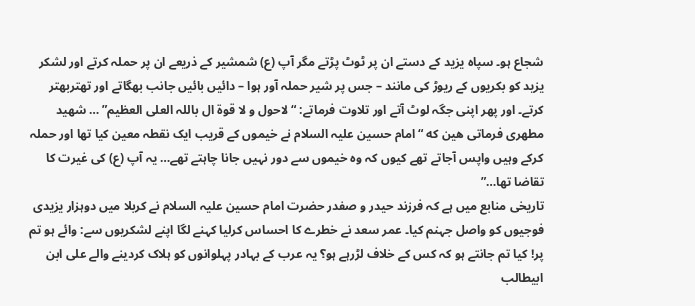شجاع ہو۔ سپاہ یزید کے دستے ان پر ٹوٹ پڑتے مگر آپ (ع) شمشیر کے ذریعے ان پر حملہ کرتے اور لشکر یزید کو بکریوں کے ریوڑ کی مانند – جس پر شیر حملہ آور ہوا – دائیں بائیں جانب بھگاتے اور تھتربھتر کرتے۔ اور پھر اپنی جگہ لوٹ آتے اور تلاوت فرماتے: “لاحول و لا قوة ال باللہ العلی العظیم” … شهید مطهری فرماتی هین که “امام حسین علیہ السلام نے خیموں کے قریب ایک نقطہ معین کیا تھا اور حملہ کرکے وہیں واپس آجاتے تهے کیوں کہ وہ خیموں سے دور نہیں جانا چاہتے تھے… یہ آپ (ع) کی غیرت کا تقاضا تھا…”
تاریخی منابع میں ہے کہ فرزند حیدر و صفدر حضرت امام حسین علیہ السلام نے کربلا میں دوہزار یزیدی فوجیوں کو واصل جہنم کیا۔ عمر سعد نے خطرے کا احساس کرلیا کہنے لگا اپنے لشکریوں سے: وائے ہو تم پر! کیا تم جانتے ہو کہ کس کے خلاف لڑرہے ہو؟ یہ عرب کے بہادر پہلوانوں کو ہلاک کردینے والے علی ابن ابیطالب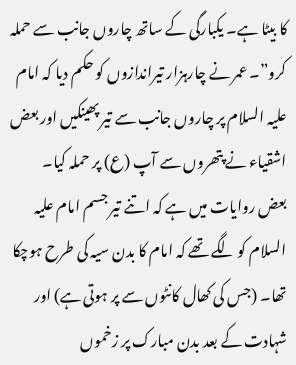کا بیٹا ہے۔ یکبارگی کے ساتھ چاروں جانب سے حملہ کرو”۔ عمر نے چارہزار تیراندازوں کو حکم دیا کہ امام علیہ السلام پر چاروں جانب سے تیر پھینکیں اور بعض اشقیاء نے پتھروں سے آپ (ع) پر حملہ کیا۔
بعض روایات میں ہے کہ اتنے تیر جسم امام علیہ السلام کو لگے تھے کہ امام کا بدن سیہ کی طرح ہوچکا تھا۔ (جس کی کھال کانٹوں سے پر ہوتی ہے) اور شہادت کے بعد بدن مبارک پر زخموں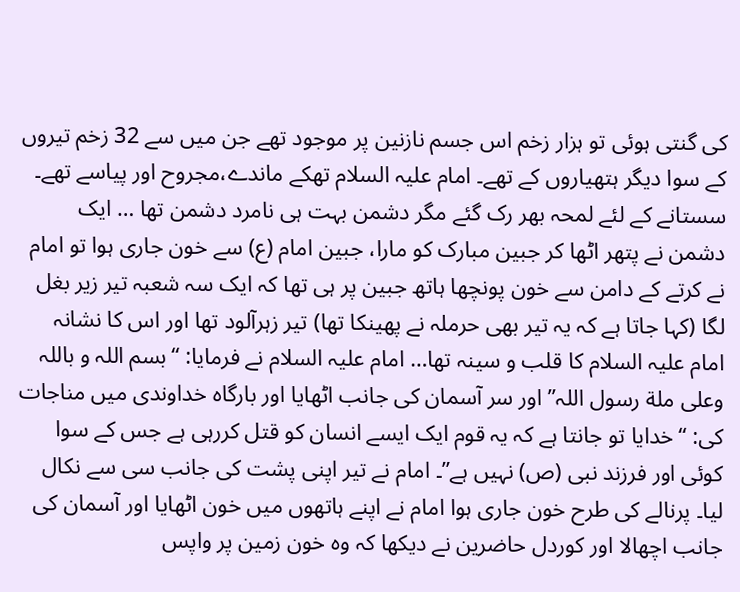کی گنتی ہوئی تو ہزار زخم اس جسم نازنین پر موجود تھے جن میں سے 32 زخم تیروں کے سوا دیگر ہتھیاروں کے تھے۔ امام علیہ السلام تھکے ماندے،مجروح اور پیاسے تھے۔ سستانے کے لئے لمحہ بھر رک گئے مگر دشمن بہت ہی نامرد دشمن تھا … ایک دشمن نے پتھر اٹھا کر جبین مبارک کو مارا، جبین امام (ع) سے خون جاری ہوا تو امام نے کرتے کے دامن سے خون پونچھا ہاتھ جبین پر ہی تھا کہ ایک سہ شعبہ تیر زیر بغل لگا (کہا جاتا ہے کہ یہ تیر بھی حرملہ نے پھینکا تھا) تیر زہرآلود تھا اور اس کا نشانہ امام علیہ السلام کا قلب و سینہ تھا… امام علیہ السلام نے فرمایا: “بسم اللہ و باللہ وعلی ملة رسول اللہ” اور سر آسمان کی جانب اٹھایا اور بارگاہ خداوندی میں مناجات کی: “خدایا تو جانتا ہے کہ یہ قوم ایک ایسے انسان کو قتل کررہی ہے جس کے سوا کوئی اور فرزند نبی (ص) نہیں ہے”۔ امام نے تیر اپنی پشت کی جانب سی سے نکال لیا۔ پرنالے کی طرح خون جاری ہوا امام نے اپنے ہاتھوں میں خون اٹھایا اور آسمان کی جانب اچھالا اور کوردل حاضرین نے دیکھا کہ وہ خون زمین پر واپس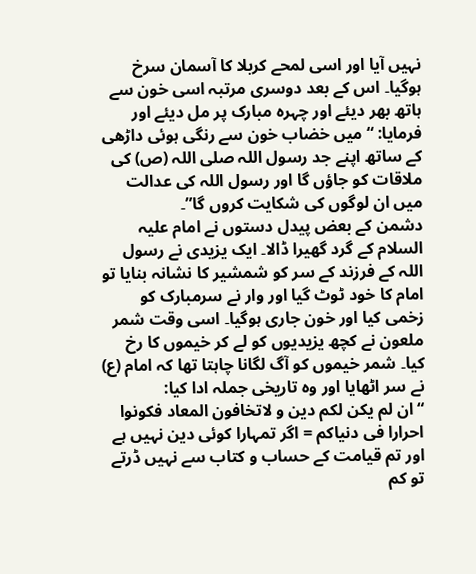نہیں آیا اور اسی لمحے کربلا کا آسمان سرخ ہوگیا۔ اس کے بعد دوسری مرتبہ اسی خون سے ہاتھ بھر دیئے اور چہرہ مبارک پر مل دیئے اور فرمایا: “میں خضاب خون سے رنگی ہوئی داڑھی کے ساتھ اپنے جد رسول اللہ صلی اللہ (ص) کی ملاقات کو جاؤں گا اور رسول اللہ کی عدالت میں ان لوگوں کی شکایت کروں گا”۔
دشمن کے بعض پیدل دستوں نے امام علیہ السلام کے گرد گھیرا ڈالا۔ ایک یزیدی نے رسول اللہ کے فرزند کے سر کو شمشیر کا نشانہ بنایا تو امام کا خود ٹوٹ گیا اور وار نے سرمبارک کو زخمی کیا اور خون جاری ہوگیا۔ اسی وقت شمر ملعون نے کچھ یزیدیوں کو لے کر خیموں کا رخ کیا۔ شمر خیموں کو آگ لگانا چاہتا تھا کہ امام (ع) نے سر اٹھایا اور وہ تاریخی جملہ ادا کیا:
“ان لم یکن لکم دین و لاتخافون المعاد فکونوا احرارا فی دنیاکم = اگر تمہارا کوئی دین نہیں ہے اور تم قیامت کے حساب و کتاب سے نہیں ڈرتے تو کم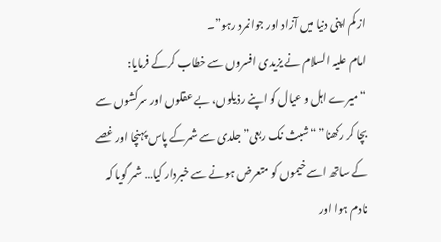از کم اپنی دنیا میں آزاد اور جوانمرد رہو”۔
امام علیہ السلام نے یزیدی افسروں سے خطاب کرکے فرمایا: “میرے اہل و عیال کو اپنے رذیلوں، بے عقلوں اور سرکشوں سے بچا کر رکھنا” “شبث نک ربعی” جلدی سے شمرکے پاس پہنچا اور غصے کے ساتھ اسے خیموں کو متعرض ہونے سے خبردار کیا… شمر گویا کہ نادم ہوا اور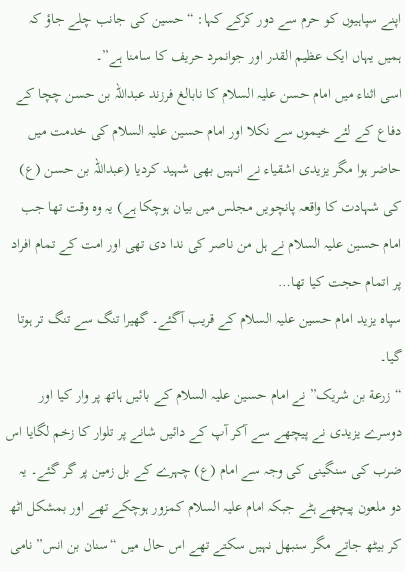اپنے سپاہیوں کو حرم سے دور کرکے کہا: “حسین کی جانب چلے جاؤ کہ ہمیں یہاں ایک عظیم القدر اور جوانمرد حریف کا سامنا ہے”۔
اسی اثناء میں امام حسن علیہ السلام کا نابالغ فرزند عبداللہ بن حسن چچا کے دفاع کے لئے خیموں سے نکلا اور امام حسین علیہ السلام کی خدمت میں حاضر ہوا مگر یزیدی اشقیاء نے انہیں بھی شہید کردیا (عبداللہ بن حسن (ع) کی شہادت کا واقعہ پانچویں مجلس میں بیان ہوچکا ہے) یہ وہ وقت تھا جب امام حسین علیہ السلام نے ہل من ناصر کی ندا دی تھی اور امت کے تمام افراد پر اتمام حجت کیا تھا…
سپاہ یزید امام حسین علیہ السلام کے قریب آگئے۔ گھیرا تنگ سے تنگ تر ہوتا گیا۔
“زرعة بن شریک” نے امام حسین علیہ السلام کے بائیں ہاتھ پر وار کیا اور دوسرے یزیدی نے پیچھے سے آکر آپ کے دائیں شانے پر تلوار کا زخم لگایا اس ضرب کی سنگینی کی وجہ سے امام (ع) چہرے کے بل زمین پر گر گئے۔ یہ دو ملعون پیچھے ہٹے جبکہ امام علیہ السلام کمزور ہوچکے تھے اور بمشکل اٹھ کر بیٹھ جاتے مگر سنبھل نہیں سکتے تھے اس حال میں “سنان بن انس” نامی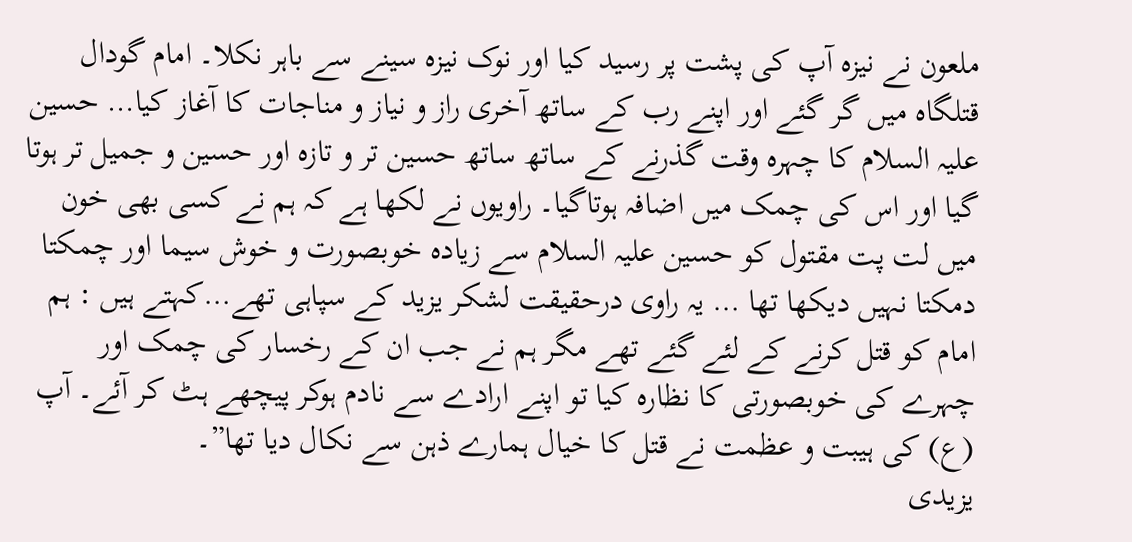ملعون نے نیزہ آپ کی پشت پر رسید کیا اور نوک نیزہ سینے سے باہر نکلا۔ امام گودال قتلگاہ میں گر گئے اور اپنے رب کے ساتھ آخری راز و نیاز و مناجات کا آغاز کیا… حسین علیہ السلام کا چہرہ وقت گذرنے کے ساتھ ساتھ حسین تر و تازہ اور حسین و جمیل تر ہوتا گیا اور اس کی چمک میں اضافہ ہوتاگیا۔ راویوں نے لکھا ہے کہ ہم نے کسی بھی خون میں لت پت مقتول کو حسین علیہ السلام سے زیادہ خوبصورت و خوش سیما اور چمکتا دمکتا نہیں دیکھا تھا … یہ راوی درحقیقت لشکر یزید کے سپاہی تھے…کہتے ہیں : ہم امام کو قتل کرنے کے لئے گئے تھے مگر ہم نے جب ان کے رخسار کی چمک اور چہرے کی خوبصورتی کا نظارہ کیا تو اپنے ارادے سے نادم ہوکر پیچھے ہٹ کر آئے۔ آپ (ع) کی ہیبت و عظمت نے قتل کا خیال ہمارے ذہن سے نکال دیا تھا”۔
یزیدی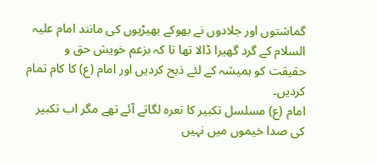گماشتوں اور جلادوں نے بھوکے بھیڑیوں کی مانند امام علیہ السلام کے گرد گھیرا ڈالا تھا تا کہ بزعم خویش حق و حقیقت کو ہمیشہ کے لئے ذبح کردیں اور امام (ع) کا کام تمام کردیں۔
امام (ع) مسلسل تکبیر کا نعرہ لگاتے آئے تھے مگر اب تکبیر کی صدا خیموں میں نہیں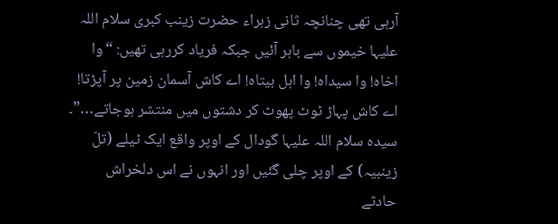آرہی تھی چنانچہ ثانی زہراء حضرت زینب کبری سلام اللہ علیہا خیموں سے باہر آئیں جبکہ فریاد کررہی تھیں: “وا اخاہ! وا سیداہ! وا اہل بیتاہ! اے کاش آسمان زمین پر آپڑتا! اے کاش پہاڑ ٹوٹ پھوٹ کر دشتوں میں منتشر ہوجاتے…”۔ سیدہ سلام اللہ علیہا گودال کے اوپر واقع ایک ٹیلے (تلّ زینبیہ) کے اوپر چلی گئیں اور انہوں نے اس دلخراش حادثے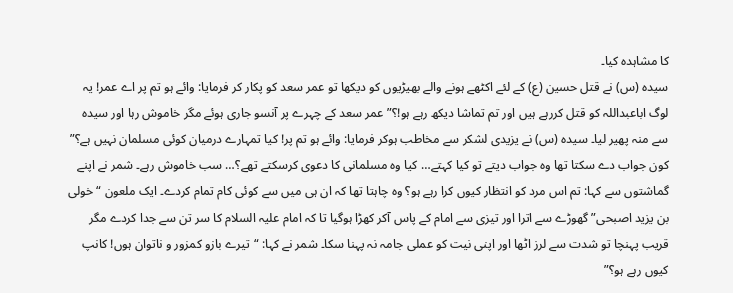کا مشاہدہ کیا۔
سیدہ (س) نے قتل حسین (ع) کے لئے اکٹھے ہونے والے بھیڑیوں کو دیکھا تو عمر سعد کو پکار کر فرمایا: وائے ہو تم پر اے عمر! یہ لوگ اباعبداللہ کو قتل کررہے ہیں اور تم تماشا دیکھ رہے ہو!؟” عمر سعد کے چہرے پر آنسو جاری ہوئے مگر خاموش رہا اور سیدہ سے منہ پھیر لیا۔ سیدہ (س) نے یزیدی لشکر سے مخاطب ہوکر فرمایا: وائے ہو تم پر! کیا تمہارے درمیان کوئی مسلمان نہیں ہے؟” کون جواب دے سکتا تھا وہ جواب دیتے تو کیا کہتے… کیا وه مسلمانی کا دعوی کرسکتے تهے؟… سب خاموش رہے۔ شمر نے اپنے گماشتوں سے کہا: تم اس مرد کو انتظار کیوں کرا رہے ہو؟ وہ چاہتا تھا کہ ان ہی میں سے کوئی کام تمام کردے۔ ایک ملعون “خولی بن یزید اصبحی” گھوڑے سے اترا اور تیزی سے امام کے پاس آکر کھڑا ہوگیا تا کہ امام علیہ السلام کا سر تن سے جدا کردے مگر قریب پہنچا تو شدت سے لرز اٹھا اور اپنی نیت کو عملی جامہ نہ پہنا سکا۔ شمر نے کہا: “تیرے بازو کمزور و ناتوان ہوں! کانپ کیوں رہے ہو؟”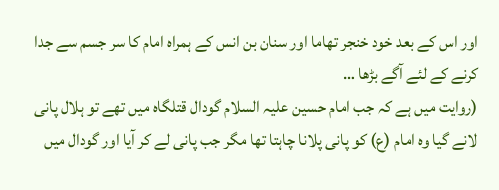اور اس کے بعد خود خنجر تھاما اور سنان بن انس کے ہمراہ امام کا سر جسم سے جدا کرنے کے لئے آگے بڑھا …
(روایت میں ہے کہ جب امام حسین علیہ السلام گودال قتلگاہ میں تھے تو ہلال پانی لانے گیا وہ امام (ع) کو پانی پلانا چاہتا تھا مگر جب پانی لے کر آیا اور گودال میں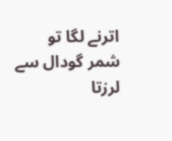اترنے لگا تو شمر گودال سے لرزتا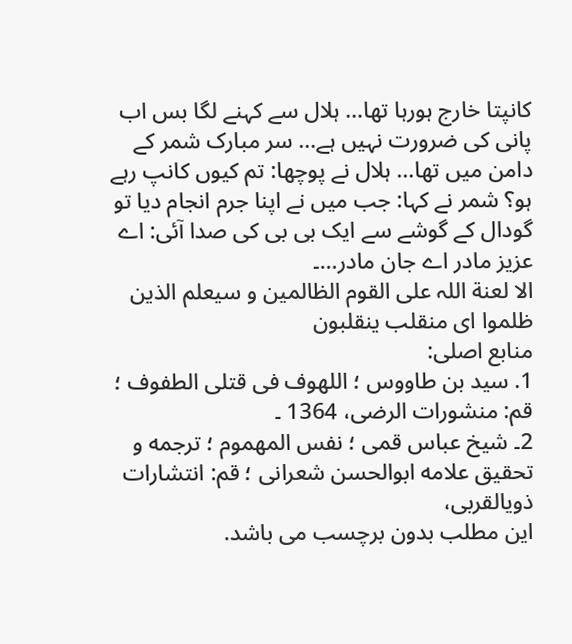کانپتا خارج ہورہا تھا… ہلال سے کہنے لگا بس اب پانی کی ضرورت نہیں ہے… سر مبارک شمر کے دامن میں تھا… ہلال نے پوچھا: تم کیوں کانپ رہے ہو؟ شمر نے کہا: جب میں نے اپنا جرم انجام دیا تو گودال کے گوشے سے ایک بی بی کی صدا آئی: اے عزیز مادر اے جان مادر…۔
الا لعنة اللہ علی القوم الظالمین و سیعلم الذین ظلموا ای منقلب ینقلبون
منابع اصلی:
1. سید بن طاووس ؛ اللهوف فی قتلی الطفوف ؛ قم: منشورات الرضی، 1364 ۔
2۔ شیخ عباس قمی ؛ نفس المهموم ؛ ترجمه و تحقیق علامه ابوالحسن شعرانی ؛ قم: انتشارات ذویالقربی،
این مطلب بدون برچسب می باشد.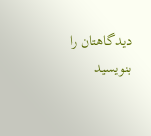دیدگاهتان را بنویسید